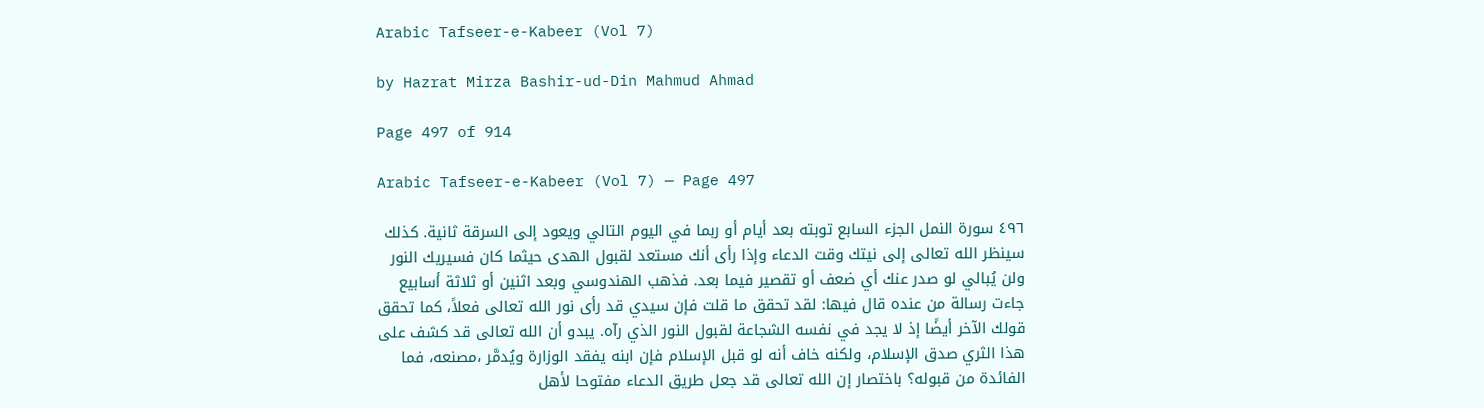Arabic Tafseer-e-Kabeer (Vol 7)

by Hazrat Mirza Bashir-ud-Din Mahmud Ahmad

Page 497 of 914

Arabic Tafseer-e-Kabeer (Vol 7) — Page 497

٤٩٦ سورة النمل الجزء السابع توبته بعد أيام أو ربما في اليوم التالي ويعود إلى السرقة ثانية. كذلك سينظر الله تعالى إلى نيتك وقت الدعاء وإذا رأى أنك مستعد لقبول الهدى حيثما كان فسيريك النور ولن يُبالي لو صدر عنك أي ضعف أو تقصير فيما بعد. فذهب الهندوسي وبعد اثنين أو ثلاثة أسابيع جاءت رسالة من عنده قال فيها: لقد تحقق ما قلت فإن سيدي قد رأى نور الله تعالى فعلاً، كما تحقق قولك الآخر أيضًا إذ لا يجد في نفسه الشجاعة لقبول النور الذي رآه. يبدو أن الله تعالى قد كشف على هذا الثري صدق الإسلام، ولكنه خاف أنه لو قبل الإسلام فإن ابنه يفقد الوزارة ويُدمَّر ،مصنعه، فما الفائدة من قبوله؟ باختصار إن الله تعالى قد جعل طريق الدعاء مفتوحا لأهل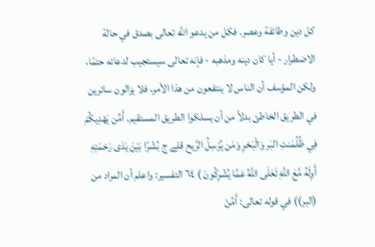كل دين وطائفة وعصر. فكل من يدعو الله تعالى بصدق في حالة الاضطرار - أيا كان دينه ومذهبه - فإنه تعالى سيستجيب لدعائه حتمًا، ولكن المؤسف أن الناس لا ينتفعون من هذا الأمر، فلا يزالون سائرين في الطريق الخاطئ بدلاً من أن يسلكوا الطريق المستقيم. أَمِّن يَهْدِيكُمْ فِي ظُلُمَنتِ البَر وَالْبَحْرِ وَمَن يُرْسِلُ الرَّيح قلے ج بُشْرًا بَيْنَ يَدَى رَحْمَتِهِ أَوِلَهُ مَّعَ اللَّهِ تَعَلَى اللَّهُ عَمَّا يُشْرِكُونَ ) ٦٤ التفسير: واعلم أن المراد من (البر)) في قوله تعالى: أَمَّنْ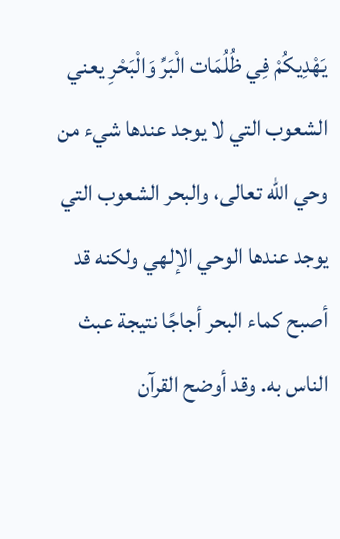يَهْدِيكُمْ فِي ظُلُمَات الْبَرِّ وَالْبَحْرِ يعني الشعوب التي لا يوجد عندها شيء من وحي الله تعالى، والبحر الشعوب التي يوجد عندها الوحي الإلهي ولكنه قد أصبح كماء البحر أجاجًا نتيجة عبث الناس به. وقد أوضح القرآن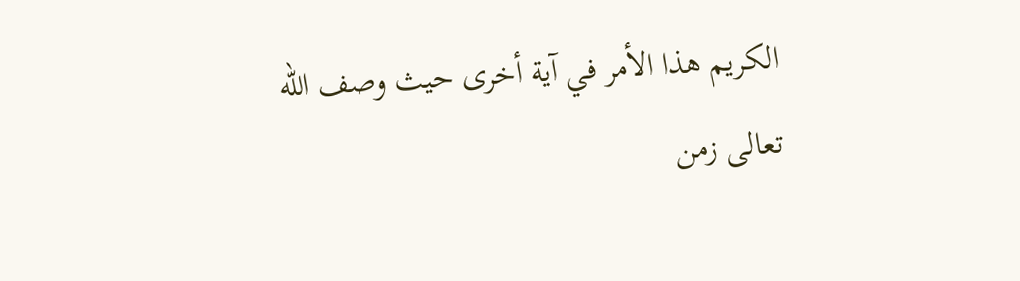الكريم هذا الأمر في آية أخرى حيث وصف الله تعالى زمن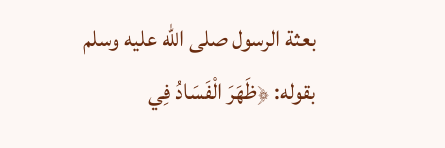بعثة الرسول صلى الله عليه وسلم بقوله: ﴿ظَهَرَ الْفَسَادُ فِي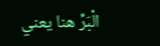الْبَرِّ هنا يعني